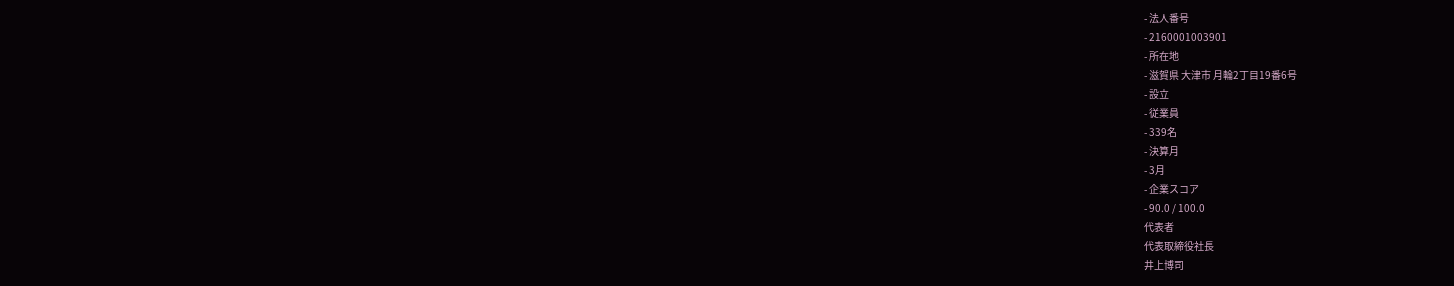- 法人番号
- 2160001003901
- 所在地
- 滋賀県 大津市 月輪2丁目19番6号
- 設立
- 従業員
- 339名
- 決算月
- 3月
- 企業スコア
- 90.0 / 100.0
代表者
代表取締役社長
井上博司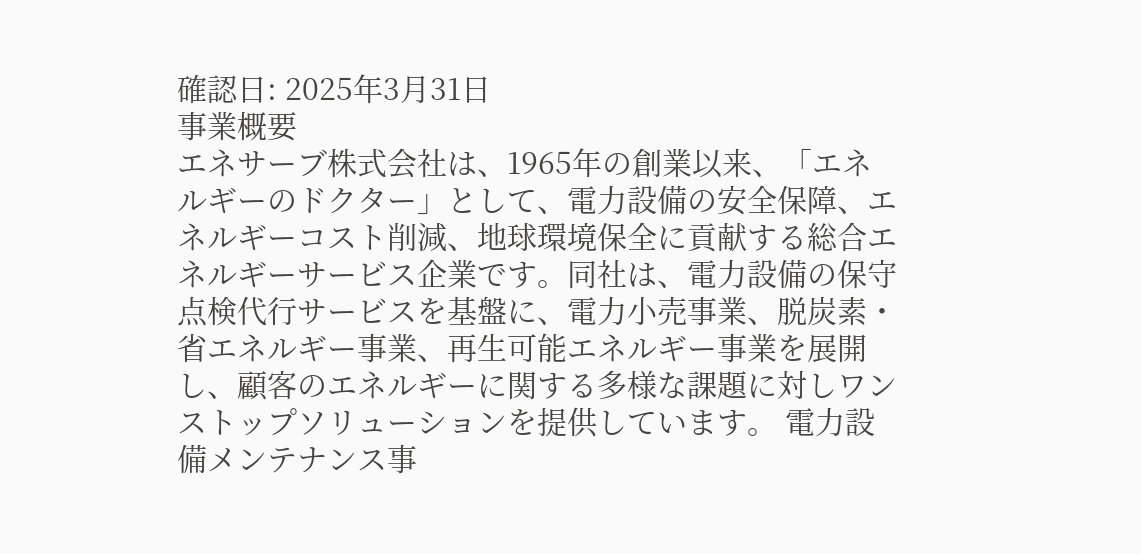確認日: 2025年3月31日
事業概要
エネサーブ株式会社は、1965年の創業以来、「エネルギーのドクター」として、電力設備の安全保障、エネルギーコスト削減、地球環境保全に貢献する総合エネルギーサービス企業です。同社は、電力設備の保守点検代行サービスを基盤に、電力小売事業、脱炭素・省エネルギー事業、再生可能エネルギー事業を展開し、顧客のエネルギーに関する多様な課題に対しワンストップソリューションを提供しています。 電力設備メンテナンス事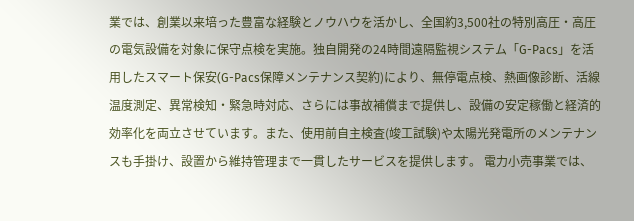業では、創業以来培った豊富な経験とノウハウを活かし、全国約3,500社の特別高圧・高圧の電気設備を対象に保守点検を実施。独自開発の24時間遠隔監視システム「G-Pacs」を活用したスマート保安(G-Pacs保障メンテナンス契約)により、無停電点検、熱画像診断、活線温度測定、異常検知・緊急時対応、さらには事故補償まで提供し、設備の安定稼働と経済的効率化を両立させています。また、使用前自主検査(竣工試験)や太陽光発電所のメンテナンスも手掛け、設置から維持管理まで一貫したサービスを提供します。 電力小売事業では、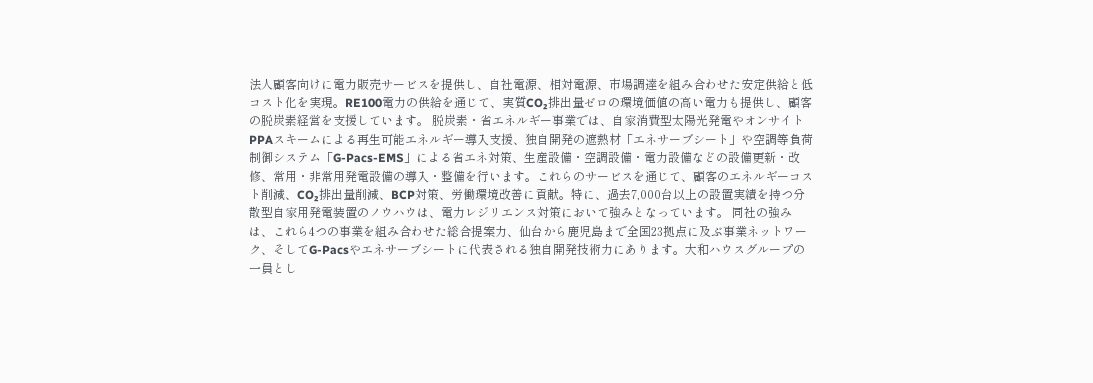法人顧客向けに電力販売サービスを提供し、自社電源、相対電源、市場調達を組み合わせた安定供給と低コスト化を実現。RE100電力の供給を通じて、実質CO₂排出量ゼロの環境価値の高い電力も提供し、顧客の脱炭素経営を支援しています。 脱炭素・省エネルギー事業では、自家消費型太陽光発電やオンサイトPPAスキームによる再生可能エネルギー導入支援、独自開発の遮熱材「エネサーブシート」や空調等負荷制御システム「G-Pacs-EMS」による省エネ対策、生産設備・空調設備・電力設備などの設備更新・改修、常用・非常用発電設備の導入・整備を行います。これらのサービスを通じて、顧客のエネルギーコスト削減、CO₂排出量削減、BCP対策、労働環境改善に貢献。特に、過去7,000台以上の設置実績を持つ分散型自家用発電装置のノウハウは、電力レジリエンス対策において強みとなっています。 同社の強みは、これら4つの事業を組み合わせた総合提案力、仙台から鹿児島まで全国23拠点に及ぶ事業ネットワーク、そしてG-Pacsやエネサーブシートに代表される独自開発技術力にあります。大和ハウスグループの一員とし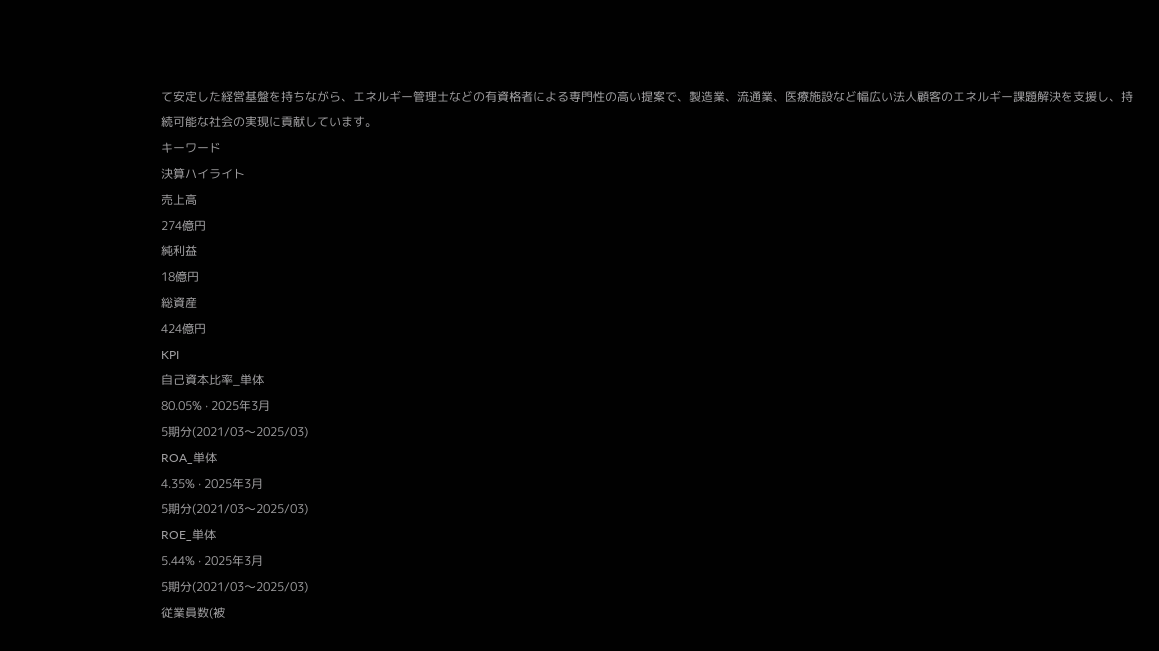て安定した経営基盤を持ちながら、エネルギー管理士などの有資格者による専門性の高い提案で、製造業、流通業、医療施設など幅広い法人顧客のエネルギー課題解決を支援し、持続可能な社会の実現に貢献しています。
キーワード
決算ハイライト
売上高
274億円
純利益
18億円
総資産
424億円
KPI
自己資本比率_単体
80.05% · 2025年3月
5期分(2021/03〜2025/03)
ROA_単体
4.35% · 2025年3月
5期分(2021/03〜2025/03)
ROE_単体
5.44% · 2025年3月
5期分(2021/03〜2025/03)
従業員数(被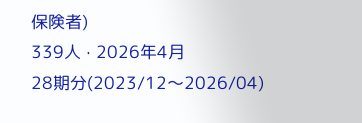保険者)
339人 · 2026年4月
28期分(2023/12〜2026/04)